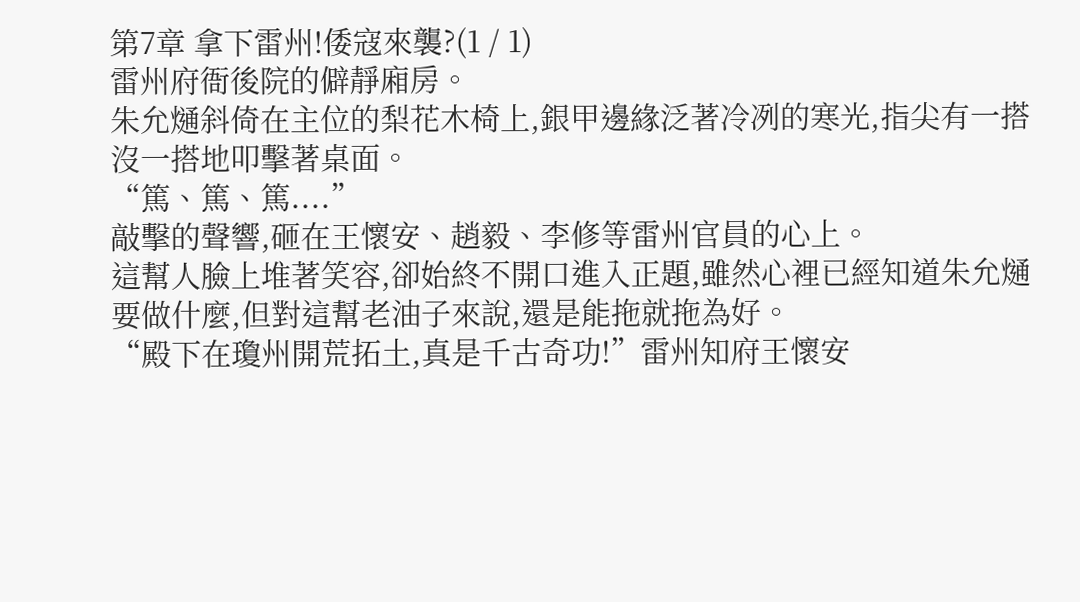第7章 拿下雷州!倭寇來襲?(1 / 1)
雷州府衙後院的僻靜廂房。
朱允熥斜倚在主位的梨花木椅上,銀甲邊緣泛著冷冽的寒光,指尖有一搭沒一搭地叩擊著桌面。
“篤、篤、篤....”
敲擊的聲響,砸在王懷安、趙毅、李修等雷州官員的心上。
這幫人臉上堆著笑容,卻始終不開口進入正題,雖然心裡已經知道朱允熥要做什麼,但對這幫老油子來說,還是能拖就拖為好。
“殿下在瓊州開荒拓土,真是千古奇功!”雷州知府王懷安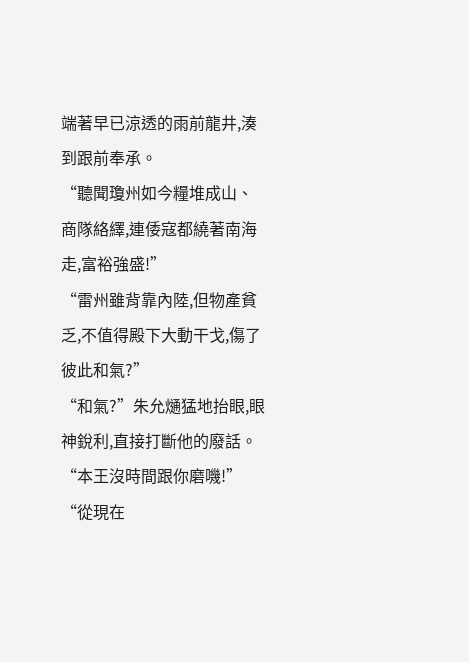端著早已涼透的雨前龍井,湊到跟前奉承。
“聽聞瓊州如今糧堆成山、商隊絡繹,連倭寇都繞著南海走,富裕強盛!”
“雷州雖背靠內陸,但物產貧乏,不值得殿下大動干戈,傷了彼此和氣?”
“和氣?”朱允熥猛地抬眼,眼神銳利,直接打斷他的廢話。
“本王沒時間跟你磨嘰!”
“從現在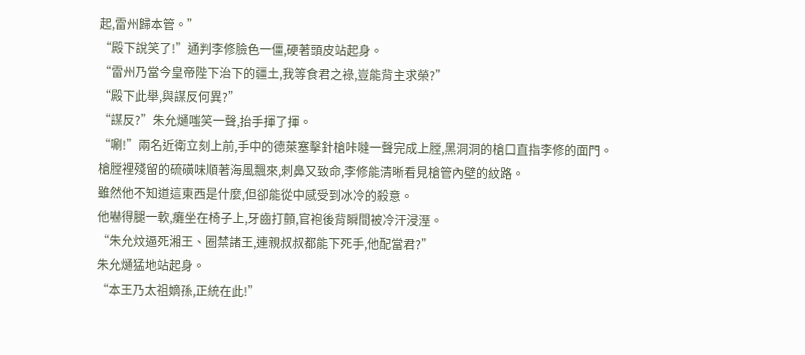起,雷州歸本管。”
“殿下說笑了!”通判李修臉色一僵,硬著頭皮站起身。
“雷州乃當今皇帝陛下治下的疆土,我等食君之祿,豈能背主求榮?”
“殿下此舉,與謀反何異?”
“謀反?”朱允熥嗤笑一聲,抬手揮了揮。
“唰!”兩名近衛立刻上前,手中的德萊塞擊針槍咔噠一聲完成上膛,黑洞洞的槍口直指李修的面門。
槍膛裡殘留的硫磺味順著海風飄來,刺鼻又致命,李修能清晰看見槍管內壁的紋路。
雖然他不知道這東西是什麼,但卻能從中感受到冰冷的殺意。
他嚇得腿一軟,癱坐在椅子上,牙齒打顫,官袍後背瞬間被冷汗浸溼。
“朱允炆逼死湘王、圈禁諸王,連親叔叔都能下死手,他配當君?”
朱允熥猛地站起身。
“本王乃太祖嫡孫,正統在此!”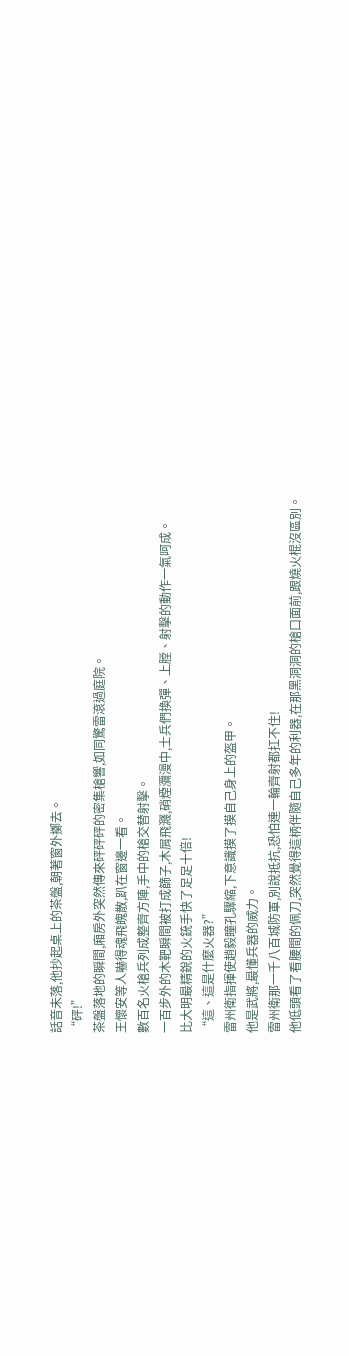話音未落,他抄起桌上的茶盤,朝著窗外擲去。
“砰!”
茶盤落地的瞬間,廂房外突然傳來砰砰砰的密集槍響,如同驚雷滾過庭院。
王懷安等人嚇得魂飛魄散,趴在窗邊一看。
數百名火槍兵列成整齊方陣,手中的槍交替射擊。
一百步外的木靶瞬間被打成篩子,木屑飛濺,硝煙瀰漫中,士兵們換彈、上膛、射擊的動作一氣呵成。
比大明最精銳的火銃手快了足足十倍!
“這、這是什麼火器?”
雷州衛指揮使趙毅瞳孔驟縮,下意識摸了摸自己身上的盔甲。
他是武將,最懂兵器的威力。
雷州衛那一千八百城防軍,別說抵抗,恐怕連一輪齊射都扛不住!
他低頭看了看腰間的佩刀,突然覺得這柄伴隨自己多年的利器,在那黑洞洞的槍口面前,跟燒火棍沒區別。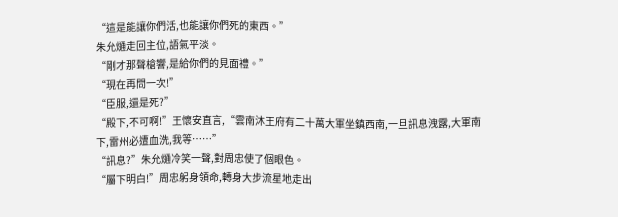“這是能讓你們活,也能讓你們死的東西。”
朱允熥走回主位,語氣平淡。
“剛才那聲槍響,是給你們的見面禮。”
“現在再問一次!”
“臣服,還是死?”
“殿下,不可啊!”王懷安直言,“雲南沐王府有二十萬大軍坐鎮西南,一旦訊息洩露,大軍南下,雷州必遭血洗,我等……”
“訊息?”朱允熥冷笑一聲,對周忠使了個眼色。
“屬下明白!”周忠躬身領命,轉身大步流星地走出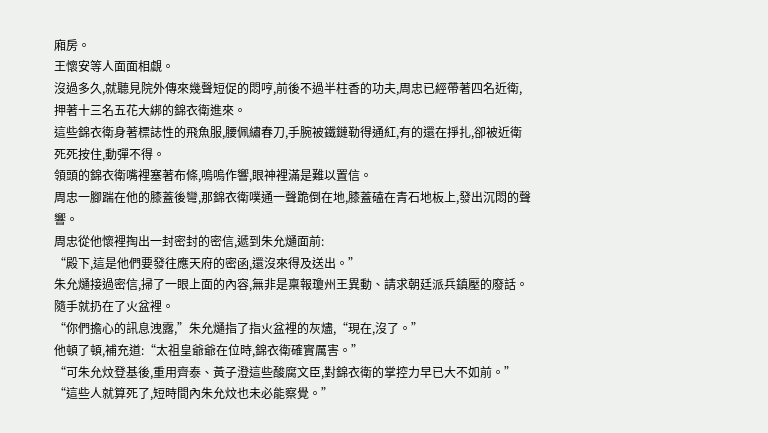廂房。
王懷安等人面面相覷。
沒過多久,就聽見院外傳來幾聲短促的悶哼,前後不過半柱香的功夫,周忠已經帶著四名近衛,押著十三名五花大綁的錦衣衛進來。
這些錦衣衛身著標誌性的飛魚服,腰佩繡春刀,手腕被鐵鏈勒得通紅,有的還在掙扎,卻被近衛死死按住,動彈不得。
領頭的錦衣衛嘴裡塞著布條,嗚嗚作響,眼神裡滿是難以置信。
周忠一腳踹在他的膝蓋後彎,那錦衣衛噗通一聲跪倒在地,膝蓋磕在青石地板上,發出沉悶的聲響。
周忠從他懷裡掏出一封密封的密信,遞到朱允熥面前:
“殿下,這是他們要發往應天府的密函,還沒來得及送出。”
朱允熥接過密信,掃了一眼上面的內容,無非是稟報瓊州王異動、請求朝廷派兵鎮壓的廢話。
隨手就扔在了火盆裡。
“你們擔心的訊息洩露,”朱允熥指了指火盆裡的灰燼,“現在,沒了。”
他頓了頓,補充道:“太祖皇爺爺在位時,錦衣衛確實厲害。”
“可朱允炆登基後,重用齊泰、黃子澄這些酸腐文臣,對錦衣衛的掌控力早已大不如前。”
“這些人就算死了,短時間內朱允炆也未必能察覺。”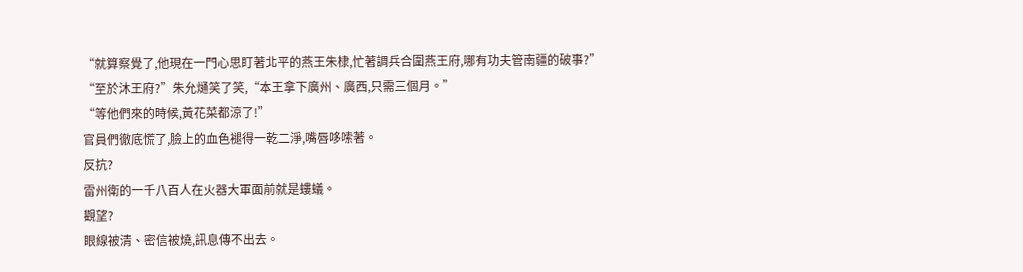“就算察覺了,他現在一門心思盯著北平的燕王朱棣,忙著調兵合圍燕王府,哪有功夫管南疆的破事?”
“至於沐王府?”朱允熥笑了笑,“本王拿下廣州、廣西,只需三個月。”
“等他們來的時候,黃花菜都涼了!”
官員們徹底慌了,臉上的血色褪得一乾二淨,嘴唇哆嗦著。
反抗?
雷州衛的一千八百人在火器大軍面前就是螻蟻。
觀望?
眼線被清、密信被燒,訊息傳不出去。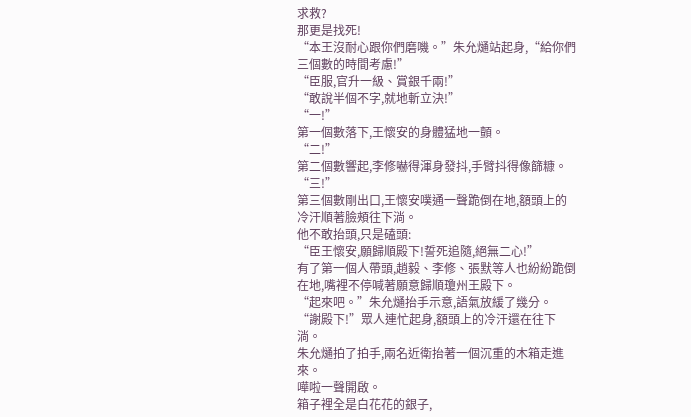求救?
那更是找死!
“本王沒耐心跟你們磨嘰。”朱允熥站起身,“給你們三個數的時間考慮!”
“臣服,官升一級、賞銀千兩!”
“敢說半個不字,就地斬立決!”
“一!”
第一個數落下,王懷安的身體猛地一顫。
“二!”
第二個數響起,李修嚇得渾身發抖,手臂抖得像篩糠。
“三!”
第三個數剛出口,王懷安噗通一聲跪倒在地,額頭上的冷汗順著臉頰往下淌。
他不敢抬頭,只是磕頭:
“臣王懷安,願歸順殿下!誓死追隨,絕無二心!”
有了第一個人帶頭,趙毅、李修、張默等人也紛紛跪倒在地,嘴裡不停喊著願意歸順瓊州王殿下。
“起來吧。”朱允熥抬手示意,語氣放緩了幾分。
“謝殿下!”眾人連忙起身,額頭上的冷汗還在往下淌。
朱允熥拍了拍手,兩名近衛抬著一個沉重的木箱走進來。
嘩啦一聲開啟。
箱子裡全是白花花的銀子,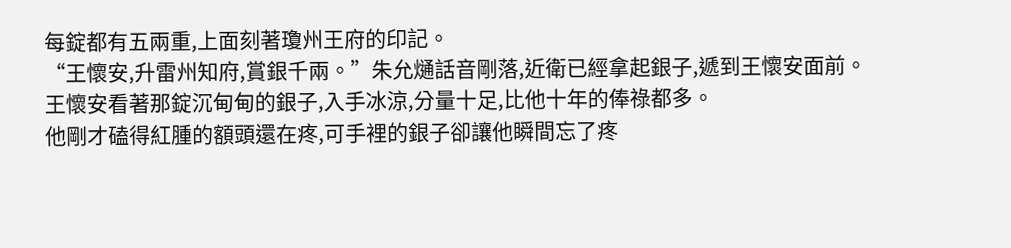每錠都有五兩重,上面刻著瓊州王府的印記。
“王懷安,升雷州知府,賞銀千兩。”朱允熥話音剛落,近衛已經拿起銀子,遞到王懷安面前。
王懷安看著那錠沉甸甸的銀子,入手冰涼,分量十足,比他十年的俸祿都多。
他剛才磕得紅腫的額頭還在疼,可手裡的銀子卻讓他瞬間忘了疼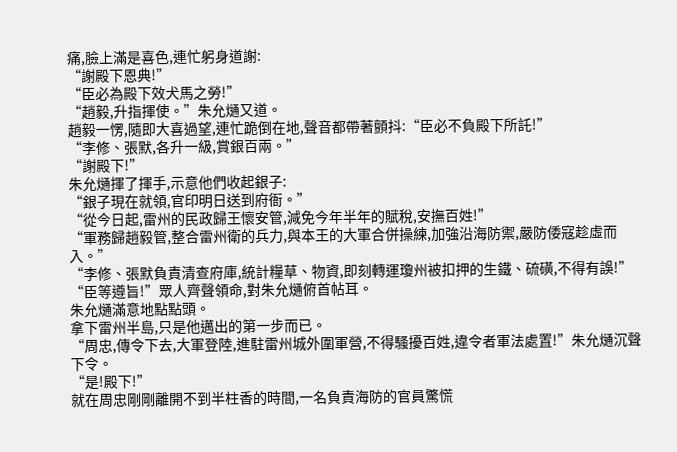痛,臉上滿是喜色,連忙躬身道謝:
“謝殿下恩典!”
“臣必為殿下效犬馬之勞!”
“趙毅,升指揮使。”朱允熥又道。
趙毅一愣,隨即大喜過望,連忙跪倒在地,聲音都帶著顫抖:“臣必不負殿下所託!”
“李修、張默,各升一級,賞銀百兩。”
“謝殿下!”
朱允熥揮了揮手,示意他們收起銀子:
“銀子現在就領,官印明日送到府衙。”
“從今日起,雷州的民政歸王懷安管,減免今年半年的賦稅,安撫百姓!”
“軍務歸趙毅管,整合雷州衛的兵力,與本王的大軍合併操練,加強沿海防禦,嚴防倭寇趁虛而入。”
“李修、張默負責清查府庫,統計糧草、物資,即刻轉運瓊州被扣押的生鐵、硫磺,不得有誤!”
“臣等遵旨!”眾人齊聲領命,對朱允熥俯首帖耳。
朱允熥滿意地點點頭。
拿下雷州半島,只是他邁出的第一步而已。
“周忠,傳令下去,大軍登陸,進駐雷州城外圍軍營,不得騷擾百姓,違令者軍法處置!”朱允熥沉聲下令。
“是!殿下!”
就在周忠剛剛離開不到半柱香的時間,一名負責海防的官員驚慌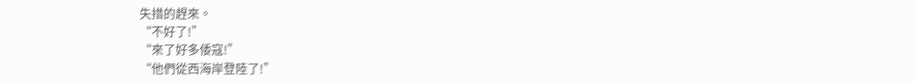失措的趕來。
“不好了!”
“來了好多倭寇!”
“他們從西海岸登陸了!”